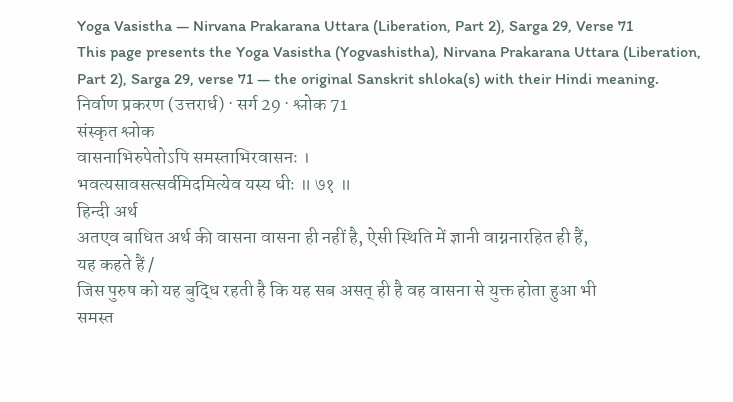Yoga Vasistha — Nirvana Prakarana Uttara (Liberation, Part 2), Sarga 29, Verse 71
This page presents the Yoga Vasistha (Yogvashistha), Nirvana Prakarana Uttara (Liberation, Part 2), Sarga 29, verse 71 — the original Sanskrit shloka(s) with their Hindi meaning.
निर्वाण प्रकरण (उत्तरार्ध) · सर्ग 29 · श्लोक 71
संस्कृत श्लोक
वासनाभिरुपेतोऽपि समस्ताभिरवासनः ।
भवत्यसावसत्सर्वमिदमित्येव यस्य धीः ॥ ७१ ॥
हिन्दी अर्थ
अतएव बाधित अर्थ की वासना वासना ही नहीं है, ऐसी स्थिति में ज्ञानी वाग्ननारहित ही हैं,
यह कहते हैं /
जिस पुरुष को यह बुद्धि रहती है कि यह सब असत् ही है वह वासना से युक्त होता हुआ भी
समस्त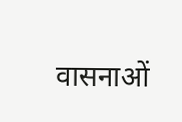वासनाओं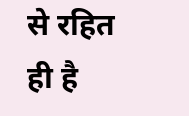से रहित ही है